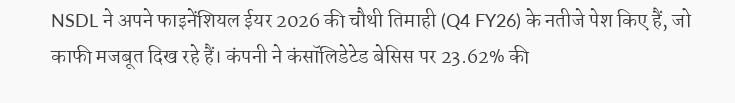NSDL ने अपने फाइनेंशियल ईयर 2026 की चौथी तिमाही (Q4 FY26) के नतीजे पेश किए हैं, जो काफी मजबूत दिख रहे हैं। कंपनी ने कंसॉलिडेटेड बेसिस पर 23.62% की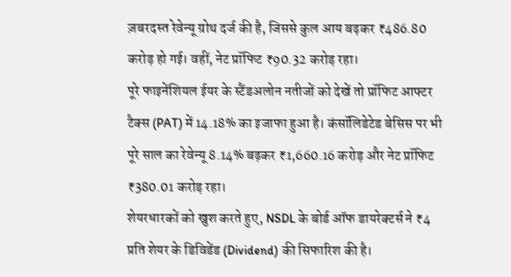ज़बरदस्त रेवेन्यू ग्रोथ दर्ज की है, जिससे कुल आय बढ़कर ₹486.80 करोड़ हो गई। वहीं, नेट प्रॉफिट ₹90.32 करोड़ रहा।
पूरे फाइनेंशियल ईयर के स्टैंडअलोन नतीजों को देखें तो प्रॉफिट आफ्टर टैक्स (PAT) में 14.18% का इजाफा हुआ है। कंसॉलिडेटेड बेसिस पर भी पूरे साल का रेवेन्यू 8.14% बढ़कर ₹1,660.16 करोड़ और नेट प्रॉफिट ₹380.01 करोड़ रहा।
शेयरधारकों को खुश करते हुए, NSDL के बोर्ड ऑफ डायरेक्टर्स ने ₹4 प्रति शेयर के डिविडेंड (Dividend) की सिफारिश की है।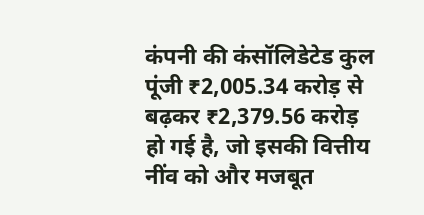कंपनी की कंसॉलिडेटेड कुल पूंजी ₹2,005.34 करोड़ से बढ़कर ₹2,379.56 करोड़ हो गई है, जो इसकी वित्तीय नींव को और मजबूत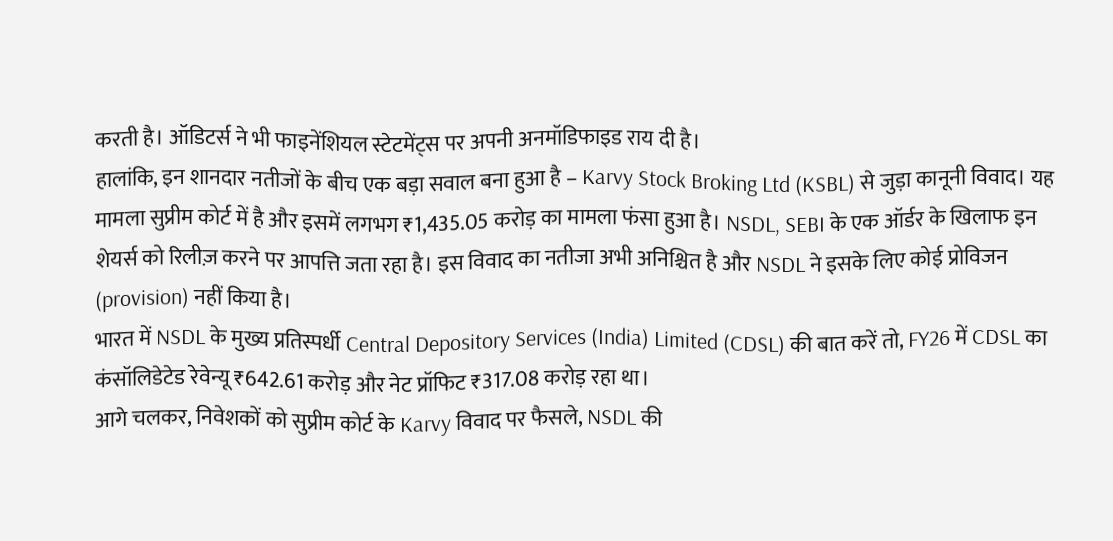करती है। ऑडिटर्स ने भी फाइनेंशियल स्टेटमेंट्स पर अपनी अनमॉडिफाइड राय दी है।
हालांकि, इन शानदार नतीजों के बीच एक बड़ा सवाल बना हुआ है – Karvy Stock Broking Ltd (KSBL) से जुड़ा कानूनी विवाद। यह मामला सुप्रीम कोर्ट में है और इसमें लगभग ₹1,435.05 करोड़ का मामला फंसा हुआ है। NSDL, SEBI के एक ऑर्डर के खिलाफ इन शेयर्स को रिलीज़ करने पर आपत्ति जता रहा है। इस विवाद का नतीजा अभी अनिश्चित है और NSDL ने इसके लिए कोई प्रोविजन (provision) नहीं किया है।
भारत में NSDL के मुख्य प्रतिस्पर्धी Central Depository Services (India) Limited (CDSL) की बात करें तो, FY26 में CDSL का कंसॉलिडेटेड रेवेन्यू ₹642.61 करोड़ और नेट प्रॉफिट ₹317.08 करोड़ रहा था।
आगे चलकर, निवेशकों को सुप्रीम कोर्ट के Karvy विवाद पर फैसले, NSDL की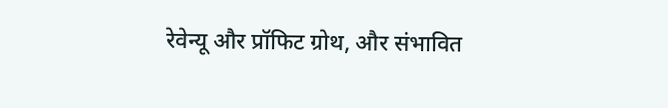रेवेन्यू और प्रॉफिट ग्रोथ, और संभावित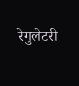रेगुलेटरी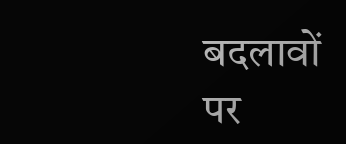बदलावों पर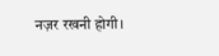नज़र रखनी होगी।